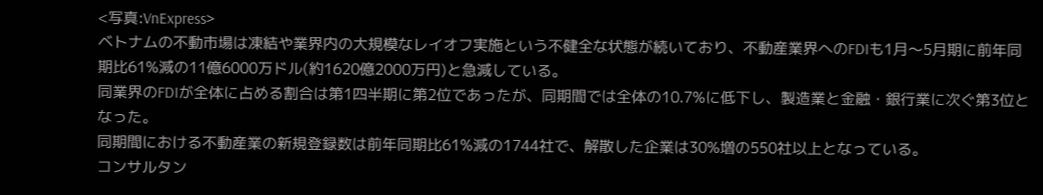<写真:VnExpress>
ベトナムの不動市場は凍結や業界内の大規模なレイオフ実施という不健全な状態が続いており、不動産業界へのFDIも1月〜5月期に前年同期比61%減の11億6000万ドル(約1620億2000万円)と急減している。
同業界のFDIが全体に占める割合は第1四半期に第2位であったが、同期間では全体の10.7%に低下し、製造業と金融・銀行業に次ぐ第3位となった。
同期間における不動産業の新規登録数は前年同期比61%減の1744社で、解散した企業は30%増の550社以上となっている。
コンサルタン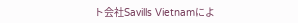ト会社Savills Vietnamによ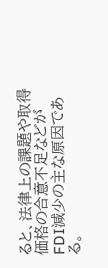ると、法律上の課題や取得価格の合意不足などがFDI減少の主な原因である。